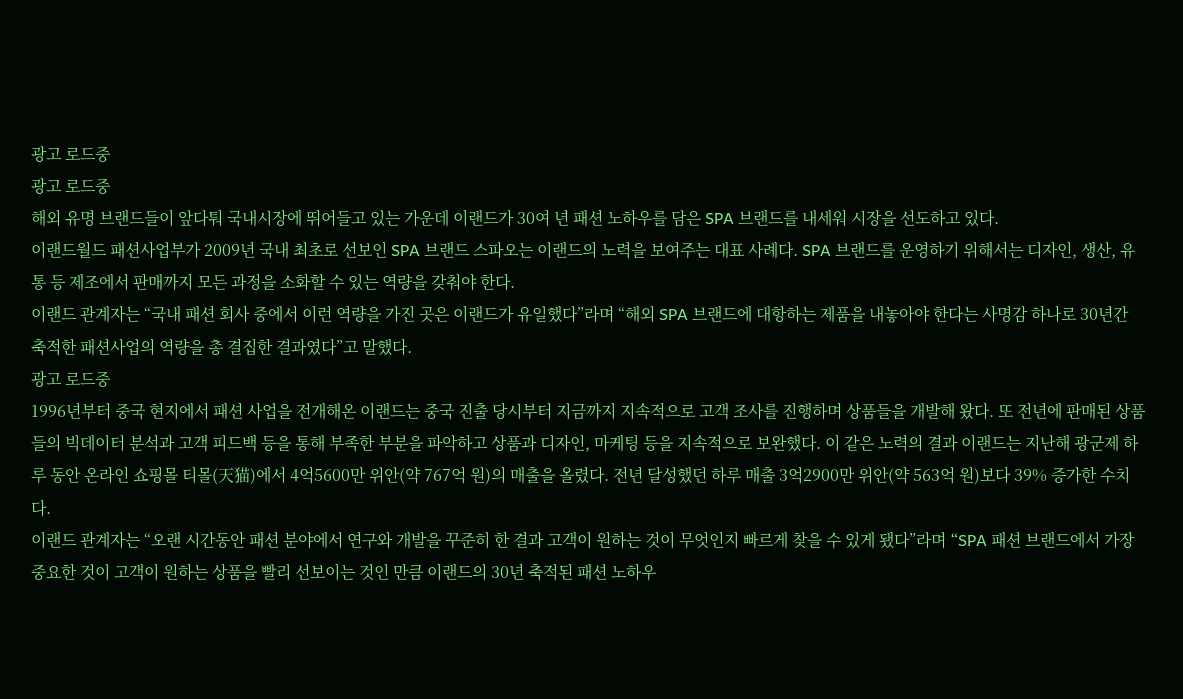광고 로드중
광고 로드중
해외 유명 브랜드들이 앞다퉈 국내시장에 뛰어들고 있는 가운데 이랜드가 30여 년 패션 노하우를 담은 SPA 브랜드를 내세워 시장을 선도하고 있다.
이랜드월드 패션사업부가 2009년 국내 최초로 선보인 SPA 브랜드 스파오는 이랜드의 노력을 보여주는 대표 사례다. SPA 브랜드를 운영하기 위해서는 디자인, 생산, 유통 등 제조에서 판매까지 모든 과정을 소화할 수 있는 역량을 갖춰야 한다.
이랜드 관계자는 “국내 패션 회사 중에서 이런 역량을 가진 곳은 이랜드가 유일했다”라며 “해외 SPA 브랜드에 대항하는 제품을 내놓아야 한다는 사명감 하나로 30년간 축적한 패션사업의 역량을 총 결집한 결과였다”고 말했다.
광고 로드중
1996년부터 중국 현지에서 패션 사업을 전개해온 이랜드는 중국 진출 당시부터 지금까지 지속적으로 고객 조사를 진행하며 상품들을 개발해 왔다. 또 전년에 판매된 상품들의 빅데이터 분석과 고객 피드백 등을 통해 부족한 부분을 파악하고 상품과 디자인, 마케팅 등을 지속적으로 보완했다. 이 같은 노력의 결과 이랜드는 지난해 광군제 하루 동안 온라인 쇼핑몰 티몰(天猫)에서 4억5600만 위안(약 767억 원)의 매출을 올렸다. 전년 달성했던 하루 매출 3억2900만 위안(약 563억 원)보다 39% 증가한 수치다.
이랜드 관계자는 “오랜 시간동안 패션 분야에서 연구와 개발을 꾸준히 한 결과 고객이 원하는 것이 무엇인지 빠르게 찾을 수 있게 됐다”라며 “SPA 패션 브랜드에서 가장 중요한 것이 고객이 원하는 상품을 빨리 선보이는 것인 만큼 이랜드의 30년 축적된 패션 노하우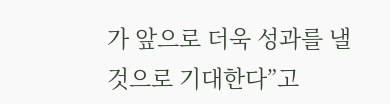가 앞으로 더욱 성과를 낼 것으로 기대한다”고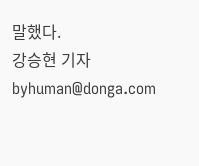말했다.
강승현 기자 byhuman@donga.com